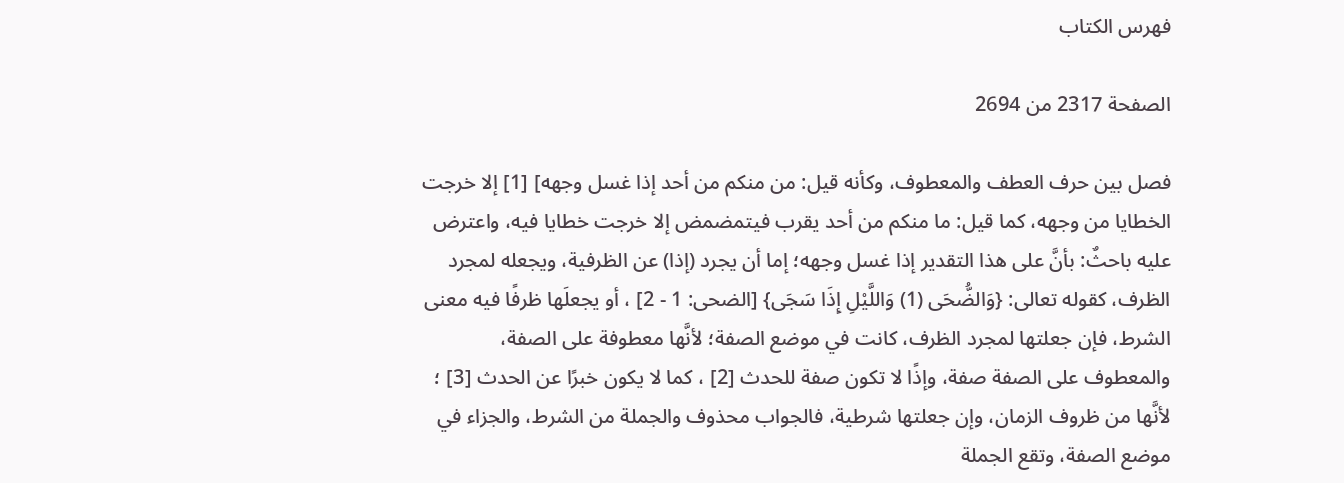فهرس الكتاب

الصفحة 2317 من 2694

فصل بين حرف العطف والمعطوف، وكأنه قيل: من منكم من أحد إذا غسل وجهه] [1] إلا خرجت الخطايا من وجهه، كما قيل: ما منكم من أحد يقرب فيتمضمض إلا خرجت خطايا فيه، واعترض عليه باحثٌ: بأنَّ على هذا التقدير إذا غسل وجهه؛ إما أن يجرد (إذا) عن الظرفية، ويجعله لمجرد الظرف، كقوله تعالى: {وَالضُّحَى (1) وَاللَّيْلِ إِذَا سَجَى} [الضحى: 1 - 2] ، أو يجعلَها ظرفًا فيه معنى الشرط، فإن جعلتها لمجرد الظرف، كانت في موضع الصفة؛ لأنَّها معطوفة على الصفة، والمعطوف على الصفة صفة، وإذًا لا تكون صفة للحدث [2] ، كما لا يكون خبرًا عن الحدث [3] ؛ لأنَّها من ظروف الزمان، وإن جعلتها شرطية، فالجواب محذوف والجملة من الشرط، والجزاء في موضع الصفة، وتقع الجملة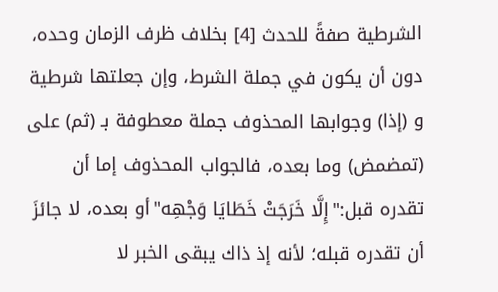الشرطية صفةً للحدث [4] بخلاف ظرف الزمان وحده، دون أن يكون في جملة الشرط، وإن جعلتها شرطية و (إذا) وجوابها المحذوف جملة معطوفة بـ (ثم) على (تمضمض) وما بعده، فالجواب المحذوف إما أن تقدره قبل:"إِلَّا خَرَجَتْ خَطَايَا وَجْهِه"أو بعده، لا جائزَ أن تقدره قبله؛ لأنه إذ ذاك يبقى الخبر لا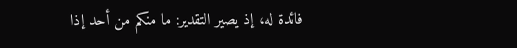فائدة له، إذ يصير التقدير: ما منكم من أحد إذا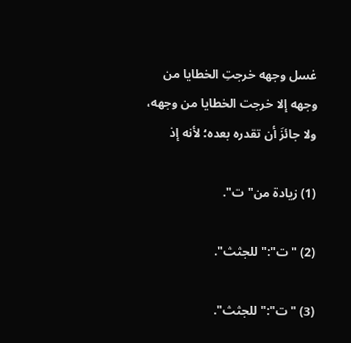غسل وجهه خرجتِ الخطايا من وجهه إلا خرجت الخطايا من وجهه، ولا جائزَ أن تقدره بعده؛ لأنه إذ

(1) زيادة من"ت".

(2) "ت":"للجثث".

(3) "ت":"للجثث".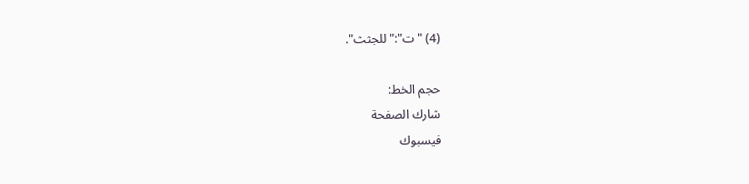(4) "ت":"للجثث".

حجم الخط:
شارك الصفحة
فيسبوك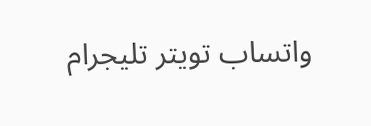واتساب تويتر تليجرام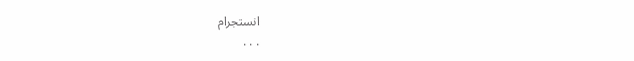انستجرام
. . .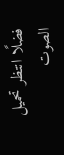فضلًا انتظر تحميل الصوت